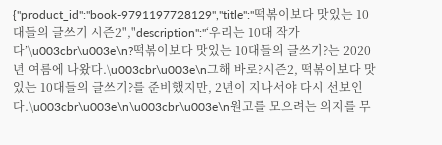{"product_id":"book-9791197728129","title":"떡볶이보다 맛있는 10대들의 글쓰기 시즌2","description":"‘우리는 10대 작가다’\u003cbr\u003e\n?떡볶이보다 맛있는 10대들의 글쓰기?는 2020년 여름에 나왔다.\u003cbr\u003e\n그해 바로?시즌2, 떡볶이보다 맛있는 10대들의 글쓰기?를 준비했지만, 2년이 지나서야 다시 선보인다.\u003cbr\u003e\n\u003cbr\u003e\n원고를 모으려는 의지를 무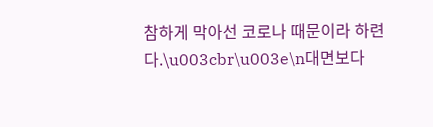참하게 막아선 코로나 때문이라 하련다.\u003cbr\u003e\n대면보다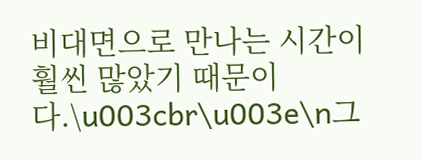비대면으로 만나는 시간이 훨씬 많았기 때문이다.\u003cbr\u003e\n그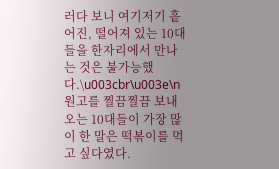러다 보니 여기저기 흩어진, 떨어져 있는 10대들을 한자리에서 만나는 것은 불가능했다.\u003cbr\u003e\n원고를 찔끔찔끔 보내오는 10대들이 가장 많이 한 말은 떡볶이를 먹고 싶다였다.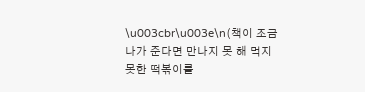\u003cbr\u003e\n(책이 조금 나가 준다면 만나지 못 해 먹지 못한 떡볶이를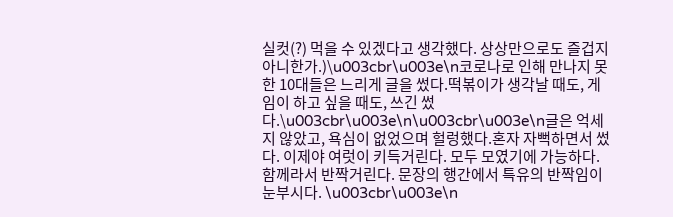실컷(?) 먹을 수 있겠다고 생각했다. 상상만으로도 즐겁지 아니한가.)\u003cbr\u003e\n코로나로 인해 만나지 못한 10대들은 느리게 글을 썼다.떡볶이가 생각날 때도, 게임이 하고 싶을 때도, 쓰긴 썼다.\u003cbr\u003e\n\u003cbr\u003e\n글은 억세지 않았고, 욕심이 없었으며 헐렁했다.혼자 자뻑하면서 썼다. 이제야 여럿이 키득거린다. 모두 모였기에 가능하다.함께라서 반짝거린다. 문장의 행간에서 특유의 반짝임이 눈부시다. \u003cbr\u003e\n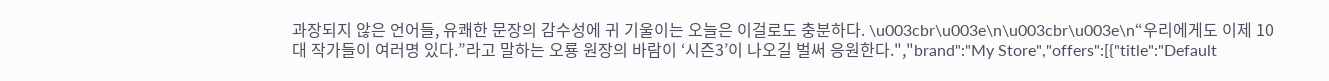과장되지 않은 언어들, 유쾌한 문장의 감수성에 귀 기울이는 오늘은 이걸로도 충분하다. \u003cbr\u003e\n\u003cbr\u003e\n“우리에게도 이제 10대 작가들이 여러명 있다.”라고 말하는 오룡 원장의 바람이 ‘시즌3’이 나오길 벌써 응원한다.","brand":"My Store","offers":[{"title":"Default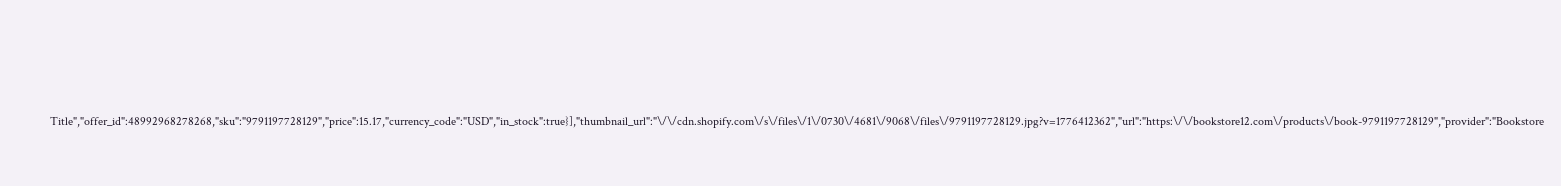Title","offer_id":48992968278268,"sku":"9791197728129","price":15.17,"currency_code":"USD","in_stock":true}],"thumbnail_url":"\/\/cdn.shopify.com\/s\/files\/1\/0730\/4681\/9068\/files\/9791197728129.jpg?v=1776412362","url":"https:\/\/bookstore12.com\/products\/book-9791197728129","provider":"Bookstore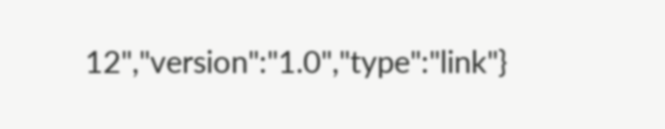12","version":"1.0","type":"link"}